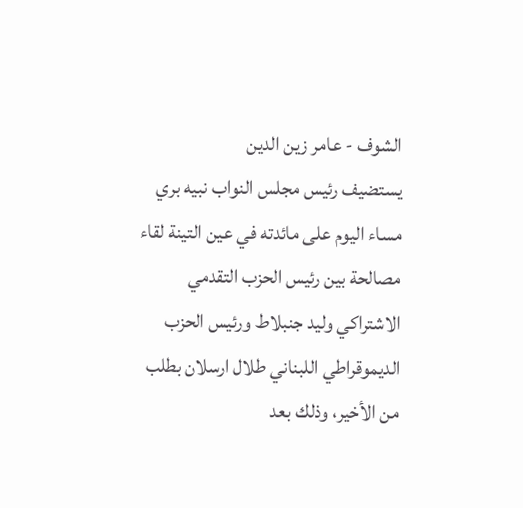الشوف - عامر زين الدين
يستضيف رئيس مجلس النواب نبيه بري مساء اليوم على مائدته في عين التينة لقاء مصالحة بين رئيس الحزب التقدمي الاشتراكي وليد جنبلاط ورئيس الحزب الديموقراطي اللبناني طلال ارسلان بطلب من الأخير، وذلك بعد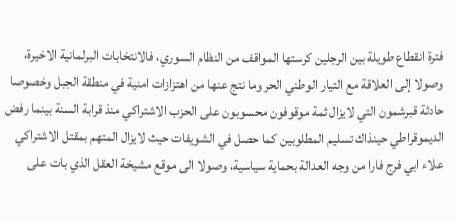فترة انقطاع طويلة بين الرجلين كرستها المواقف من النظام السوري، فالانتخابات البرلمانية الاخيرة، وصولا إلى العلاقة مع التيار الوطني الحر وما نتج عنها من اهتزازات امنية في منطقة الجبل وخصوصا حادثة قبرشمون التي لايزال ثمة موقوفون محسوبون على الحزب الاشتراكي منذ قرابة السنة بينما رفض الديموقراطي حينذاك تسليم المطلوبين كما حصل في الشويفات حيث لايزال المتهم بمقتل الاشتراكي علاء ابي فرج فارا من وجه العدالة بحماية سياسية، وصولا الى موقع مشيخة العقل الذي بات على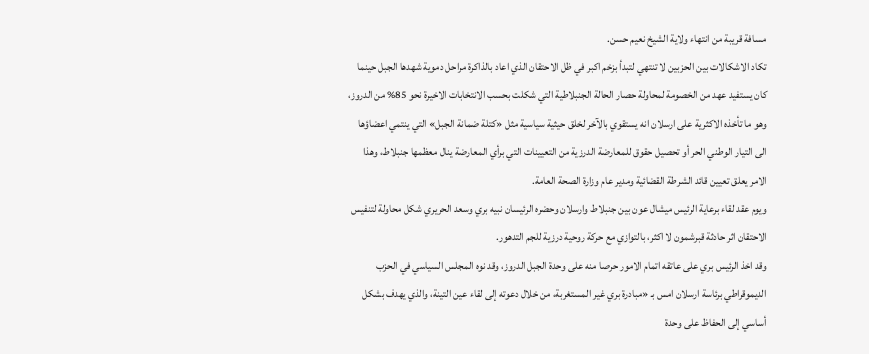مسافة قريبة من انتهاء ولاية الشيخ نعيم حسن.
تكاد الاشكالات بين الحزبين لا تنتهي لتبدأ بزخم اكبر في ظل الاحتقان الذي اعاد بالذاكرة مراحل دموية شهدها الجبل حينما كان يستفيد عهد من الخصومة لمحاولة حصار الحالة الجنبلاطية التي شكلت بحسب الانتخابات الاخيرة نحو 85% من الدروز، وهو ما تأخذه الاكثرية على ارسلان انه يستقوي بالآخر لخلق حيثية سياسية مثل «كتلة ضمانة الجبل» التي ينتمي اعضاؤها الى التيار الوطني الحر أو تحصيل حقوق للمعارضة الدرزية من التعيينات التي برأي المعارضة ينال معظمها جنبلاط، وهذا الامر يعلق تعيين قائد الشرطة القضائية ومدير عام وزارة الصحة العامة.
ويوم عقد لقاء برعاية الرئيس ميشال عون بين جنبلاط وارسلان وحضره الرئيسان نبيه بري وسعد الحريري شكل محاولة لتنفيس الاحتقان اثر حادثة قبرشمون لا اكثر، بالتوازي مع حركة روحية درزية للجم التدهور.
وقد اخذ الرئيس بري على عاتقه اتمام الامور حرصا منه على وحدة الجبل الدروز، وقد نوه المجلس السياسي في الحزب الديموقراطي برئاسة ارسلان امس بـ «مبادرة بري غير المستغربة، من خلال دعوته إلى لقاء عين التينة، والذي يهدف بشكل أساسي إلى الحفاظ على وحدة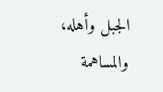الجبل وأهله، والمساهمة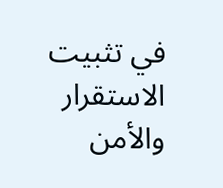في تثبيت الاستقرار والأمن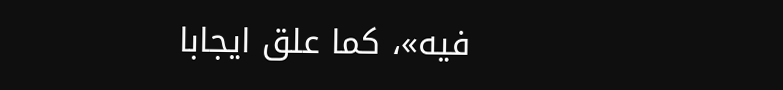فيه»، كما علق ايجابا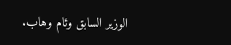الوزير السابق وئام وهاب.